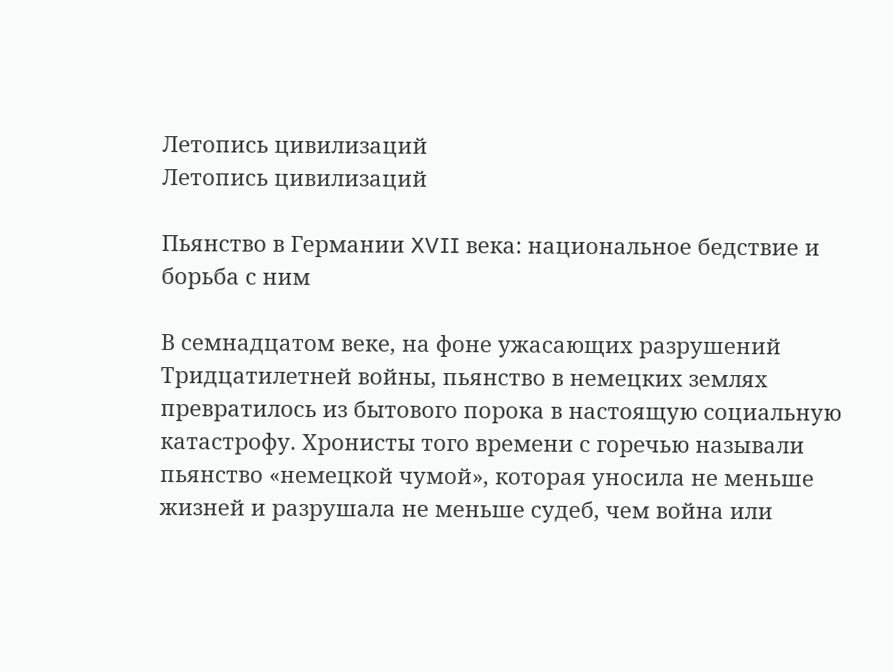Летопись цивилизаций
Летопись цивилизаций

Пьянство в Германии XVII века: национальное бедствие и борьба с ним

В семнадцатом веке, на фоне ужасающих разрушений Тридцатилетней войны, пьянство в немецких землях превратилось из бытового порока в настоящую социальную катастрофу. Хронисты того времени с горечью называли пьянство «немецкой чумой», которая уносила не меньше жизней и разрушала не меньше судеб, чем война или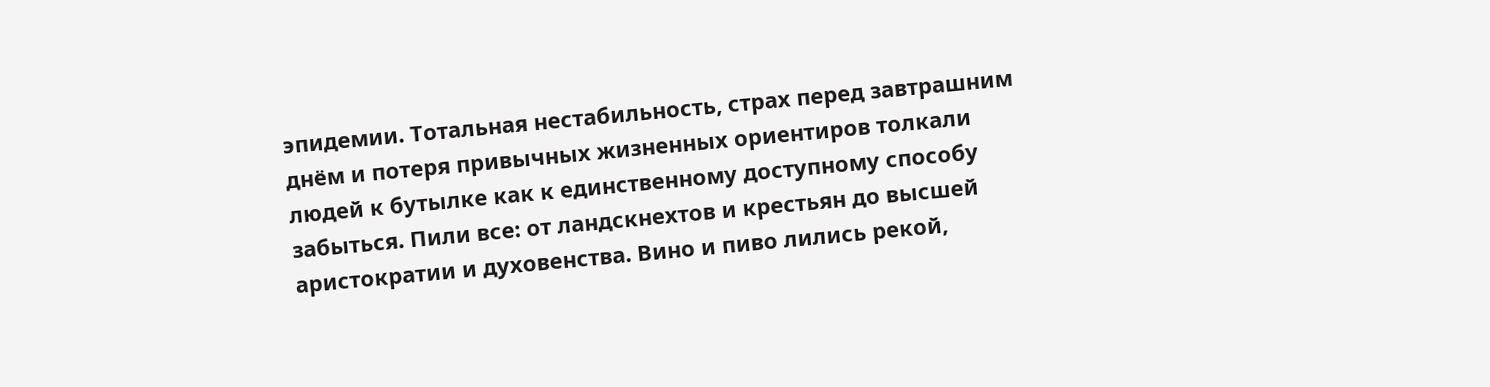эпидемии. Тотальная нестабильность, страх перед завтрашним днём и потеря привычных жизненных ориентиров толкали людей к бутылке как к единственному доступному способу забыться. Пили все: от ландскнехтов и крестьян до высшей аристократии и духовенства. Вино и пиво лились рекой,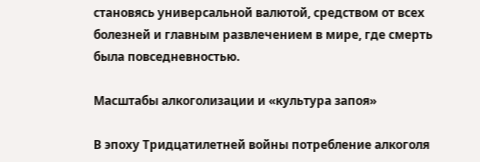становясь универсальной валютой, средством от всех болезней и главным развлечением в мире, где смерть была повседневностью.

Масштабы алкоголизации и «культура запоя»

В эпоху Тридцатилетней войны потребление алкоголя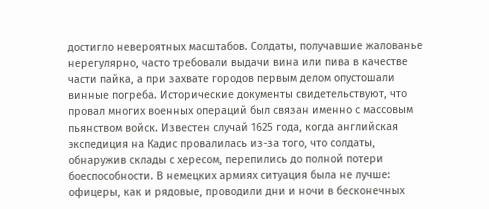достигло невероятных масштабов. Солдаты, получавшие жалованье нерегулярно, часто требовали выдачи вина или пива в качестве части пайка, а при захвате городов первым делом опустошали винные погреба. Исторические документы свидетельствуют, что провал многих военных операций был связан именно с массовым пьянством войск. Известен случай 1625 года, когда английская экспедиция на Кадис провалилась из-за того, что солдаты, обнаружив склады с хересом, перепились до полной потери боеспособности. В немецких армиях ситуация была не лучше: офицеры, как и рядовые, проводили дни и ночи в бесконечных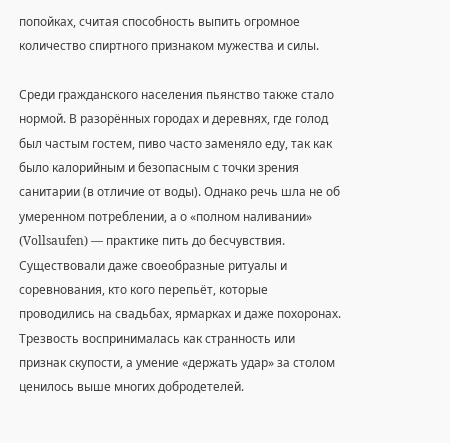попойках, считая способность выпить огромное количество спиртного признаком мужества и силы.

Среди гражданского населения пьянство также стало нормой. В разорённых городах и деревнях, где голод был частым гостем, пиво часто заменяло еду, так как было калорийным и безопасным с точки зрения санитарии (в отличие от воды). Однако речь шла не об умеренном потреблении, а о «полном наливании» (Vollsaufen) — практике пить до бесчувствия. Существовали даже своеобразные ритуалы и соревнования, кто кого перепьёт, которые проводились на свадьбах, ярмарках и даже похоронах. Трезвость воспринималась как странность или признак скупости, а умение «держать удар» за столом ценилось выше многих добродетелей.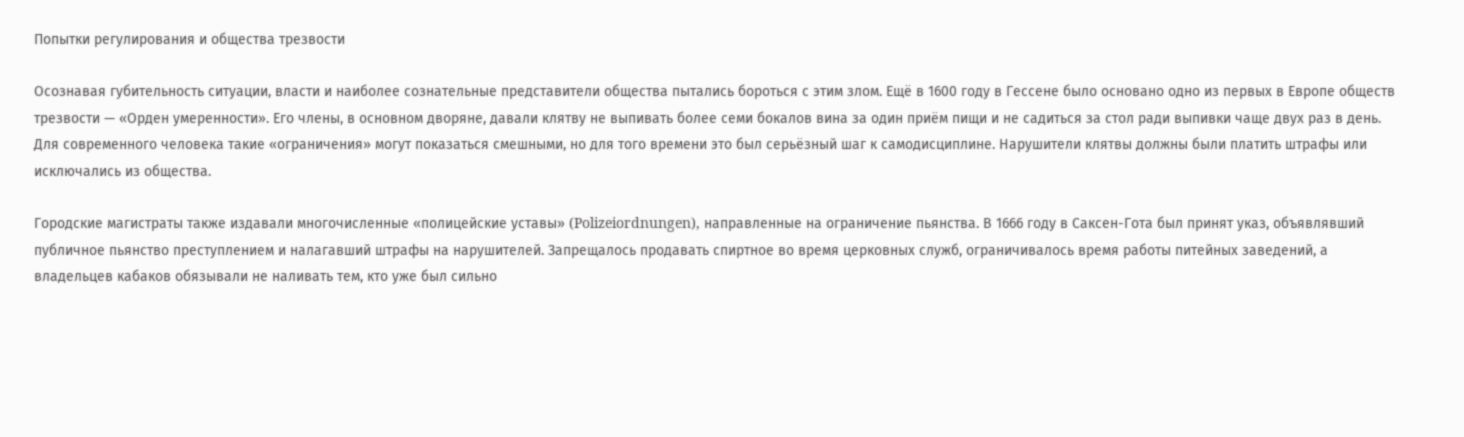Попытки регулирования и общества трезвости

Осознавая губительность ситуации, власти и наиболее сознательные представители общества пытались бороться с этим злом. Ещё в 1600 году в Гессене было основано одно из первых в Европе обществ трезвости — «Орден умеренности». Его члены, в основном дворяне, давали клятву не выпивать более семи бокалов вина за один приём пищи и не садиться за стол ради выпивки чаще двух раз в день. Для современного человека такие «ограничения» могут показаться смешными, но для того времени это был серьёзный шаг к самодисциплине. Нарушители клятвы должны были платить штрафы или исключались из общества.

Городские магистраты также издавали многочисленные «полицейские уставы» (Polizeiordnungen), направленные на ограничение пьянства. В 1666 году в Саксен-Гота был принят указ, объявлявший публичное пьянство преступлением и налагавший штрафы на нарушителей. Запрещалось продавать спиртное во время церковных служб, ограничивалось время работы питейных заведений, а владельцев кабаков обязывали не наливать тем, кто уже был сильно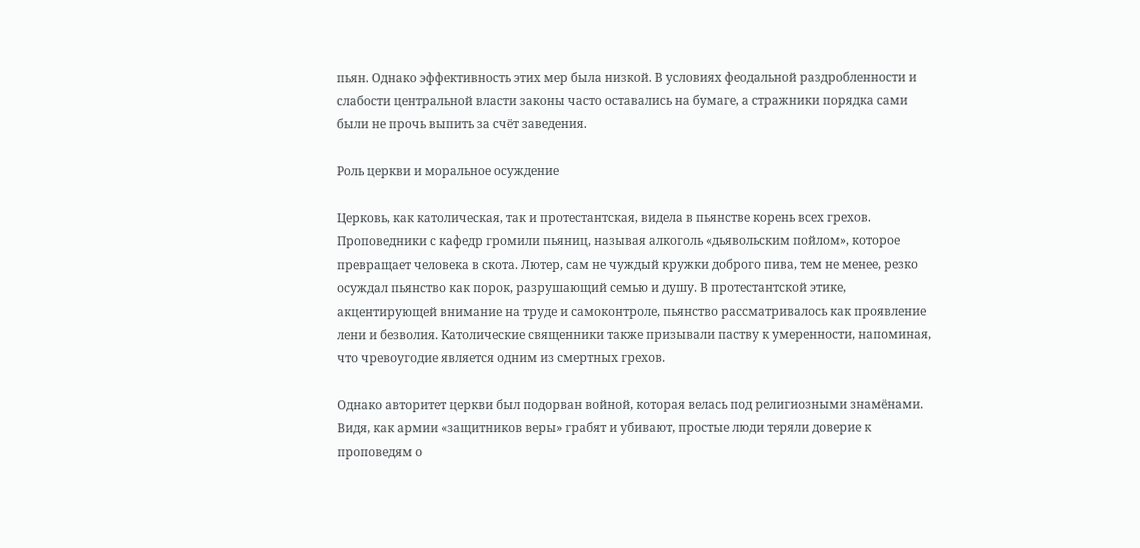пьян. Однако эффективность этих мер была низкой. В условиях феодальной раздробленности и слабости центральной власти законы часто оставались на бумаге, а стражники порядка сами были не прочь выпить за счёт заведения.

Роль церкви и моральное осуждение

Церковь, как католическая, так и протестантская, видела в пьянстве корень всех грехов. Проповедники с кафедр громили пьяниц, называя алкоголь «дьявольским пойлом», которое превращает человека в скота. Лютер, сам не чуждый кружки доброго пива, тем не менее, резко осуждал пьянство как порок, разрушающий семью и душу. В протестантской этике, акцентирующей внимание на труде и самоконтроле, пьянство рассматривалось как проявление лени и безволия. Католические священники также призывали паству к умеренности, напоминая, что чревоугодие является одним из смертных грехов.

Однако авторитет церкви был подорван войной, которая велась под религиозными знамёнами. Видя, как армии «защитников веры» грабят и убивают, простые люди теряли доверие к проповедям о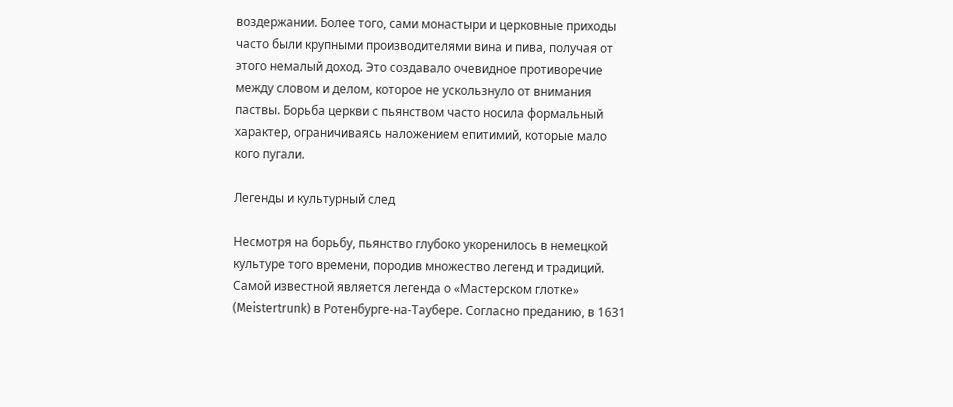воздержании. Более того, сами монастыри и церковные приходы часто были крупными производителями вина и пива, получая от этого немалый доход. Это создавало очевидное противоречие между словом и делом, которое не ускользнуло от внимания паствы. Борьба церкви с пьянством часто носила формальный характер, ограничиваясь наложением епитимий, которые мало кого пугали.

Легенды и культурный след

Несмотря на борьбу, пьянство глубоко укоренилось в немецкой культуре того времени, породив множество легенд и традиций. Самой известной является легенда о «Мастерском глотке» (Meistertrunk) в Ротенбурге-на-Таубере. Согласно преданию, в 1631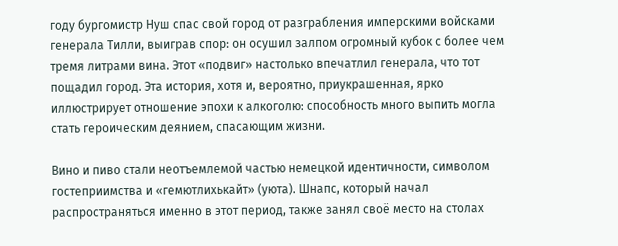году бургомистр Нуш спас свой город от разграбления имперскими войсками генерала Тилли, выиграв спор: он осушил залпом огромный кубок с более чем тремя литрами вина. Этот «подвиг» настолько впечатлил генерала, что тот пощадил город. Эта история, хотя и, вероятно, приукрашенная, ярко иллюстрирует отношение эпохи к алкоголю: способность много выпить могла стать героическим деянием, спасающим жизни.

Вино и пиво стали неотъемлемой частью немецкой идентичности, символом гостеприимства и «гемютлихькайт» (уюта). Шнапс, который начал распространяться именно в этот период, также занял своё место на столах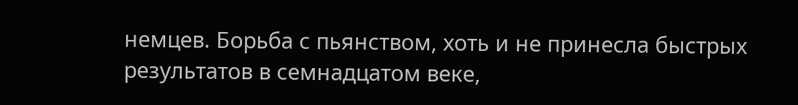немцев. Борьба с пьянством, хоть и не принесла быстрых результатов в семнадцатом веке,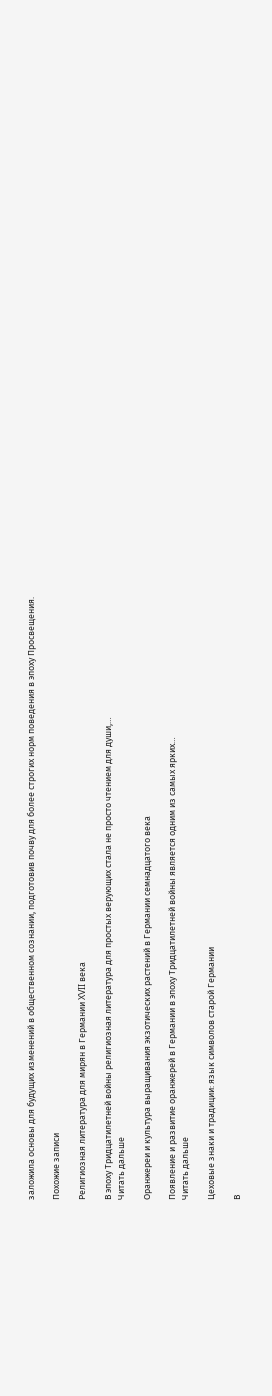заложила основы для будущих изменений в общественном сознании, подготовив почву для более строгих норм поведения в эпоху Просвещения.

Похожие записи

Религиозная литература для мирян в Германии XVII века

В эпоху Тридцатилетней войны религиозная литература для простых верующих стала не просто чтением для души,…
Читать дальше

Оранжереи и культура выращивания экзотических растений в Германии семнадцатого века

Появление и развитие оранжерей в Германии в эпоху Тридцатилетней войны является одним из самых ярких…
Читать дальше

Цеховые знаки и традиции: язык символов старой Германии

В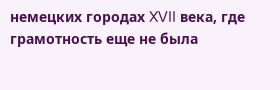немецких городах XVII века, где грамотность еще не была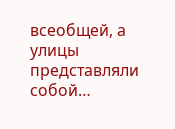всеобщей, а улицы представляли собой…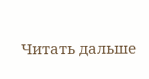Читать дальше